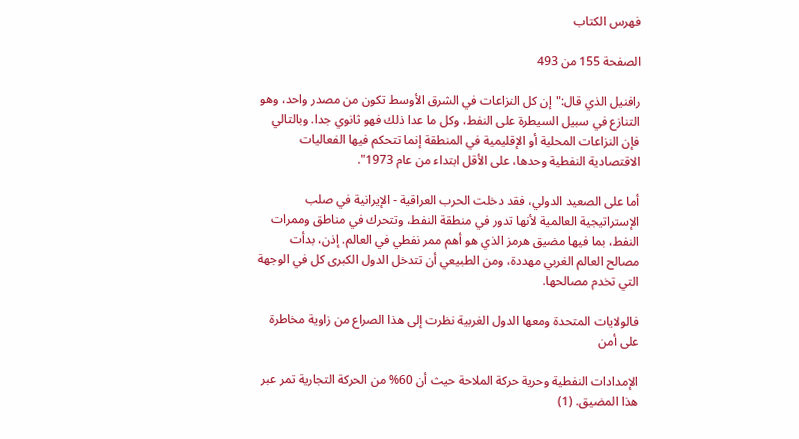فهرس الكتاب

الصفحة 155 من 493

رافنيل الذي قال:"إن كل النزاعات في الشرق الأوسط تكون من مصدر واحد، وهو التنازع في سبيل السيطرة على النفط، وكل ما عدا ذلك فهو ثانوي جدا. وبالتالي فإن النزاعات المحلية أو الإقليمية في المنطقة إنما تتحكم فيها الفعاليات الاقتصادية النفطية وحدها، على الأقل ابتداء من عام 1973".

أما على الصعيد الدولي، فقد دخلت الحرب العراقية - الإيرانية في صلب الإستراتيجية العالمية لأنها تدور في منطقة النفط، وتتحرك في مناطق وممرات النفط، بما فيها مضيق هرمز الذي هو أهم ممر نفطي في العالم. إذن، بدأت مصالح العالم الغربي مهددة، ومن الطبيعي أن تتدخل الدول الكبرى كل في الوجهة التي تخدم مصالحها.

فالولايات المتحدة ومعها الدول الغربية نظرت إلى هذا الصراع من زاوية مخاطرة على أمن

الإمدادات النفطية وحرية حركة الملاحة حيث أن 60% من الحركة التجارية تمر عبر هذا المضيق. (1)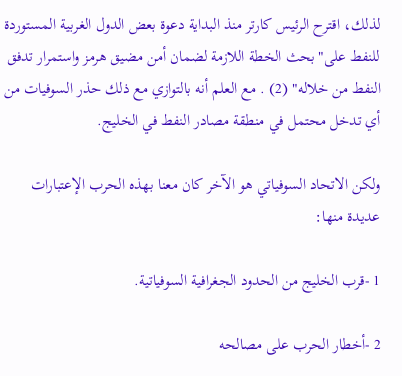لذلك، اقترح الرئيس كارتر منذ البداية دعوة بعض الدول الغربية المستوردة للنفط على"بحث الخطة اللازمة لضمان أمن مضيق هرمز واستمرار تدفق النفط من خلاله" (2) . مع العلم أنه بالتوازي مع ذلك حذر السوفيات من أي تدخل محتمل في منطقة مصادر النفط في الخليج.

ولكن الاتحاد السوفياتي هو الآخر كان معنا بهذه الحرب الإعتبارات عديدة منها:

1 -قرب الخليج من الحدود الجغرافية السوفياتية.

2 -أخطار الحرب على مصالحه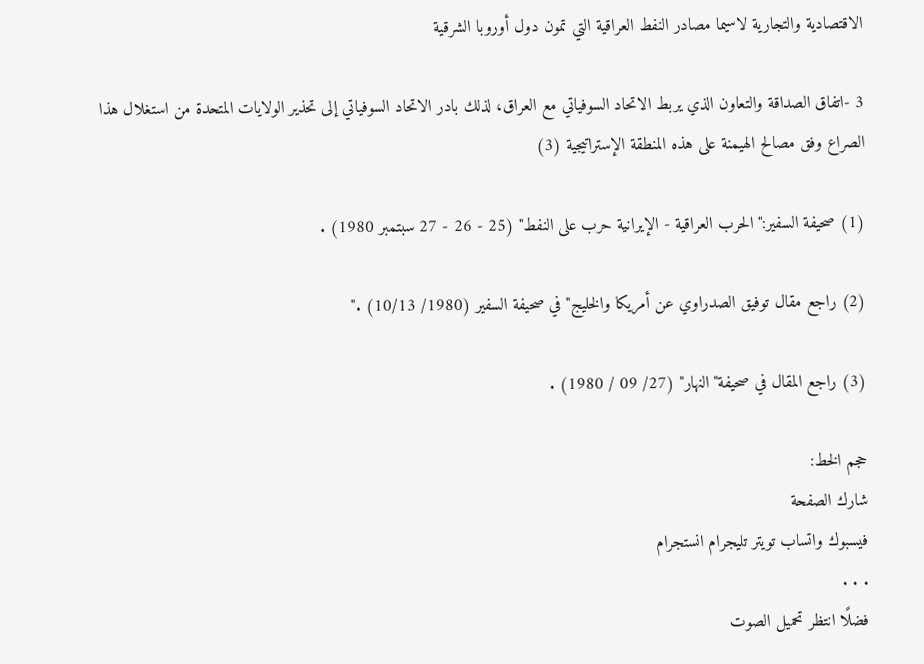الاقتصادية والتجارية لاسيما مصادر النفط العراقية التي تمون دول أوروبا الشرقية

3 -اتفاق الصداقة والتعاون الذي يربط الاتحاد السوفياتي مع العراق، لذلك بادر الاتحاد السوفياتي إلى تحذير الولايات المتحدة من استغلال هذا الصراع وفق مصالح الهيمنة على هذه المنطقة الإستراتيجية (3)

(1) صحيفة السفير:"الحرب العراقية - الإيرانية حرب على النفط" (25 - 26 - 27 سبتمبر 1980) .

(2) راجع مقال توفيق الصدراوي عن أمريكا والخليج"في صحيفة السفير (1980/ 10/13) ."

(3) راجع المقال في صحيفة"النهار" (27/ 09 / 1980) .

حجم الخط:
شارك الصفحة
فيسبوك واتساب تويتر تليجرام انستجرام
. . .
فضلًا انتظر تحميل الصوت